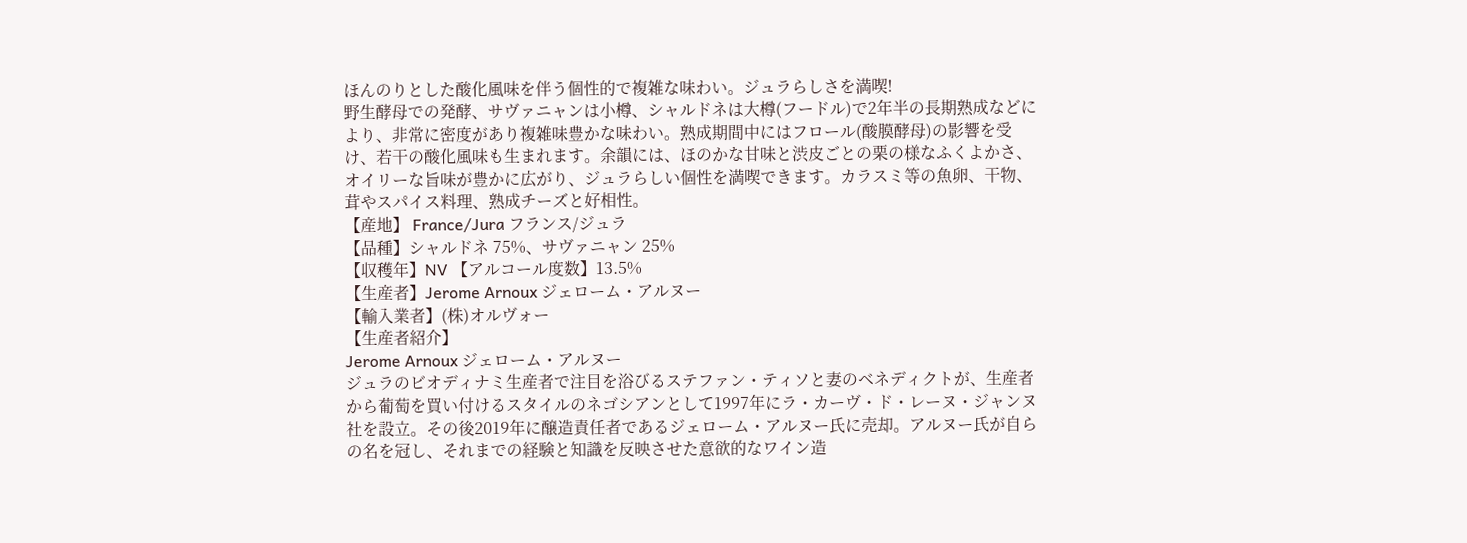ほんのりとした酸化風味を伴う個性的で複雑な味わい。ジュラらしさを満喫!
野生酵母での発酵、サヴァニャンは小樽、シャルドネは大樽(フードル)で2年半の長期熟成などにより、非常に密度があり複雑味豊かな味わい。熟成期間中にはフロール(酸膜酵母)の影響を受け、若干の酸化風味も生まれます。余韻には、ほのかな甘味と渋皮ごとの栗の様なふくよかさ、オイリーな旨味が豊かに広がり、ジュラらしい個性を満喫できます。カラスミ等の魚卵、干物、茸やスパイス料理、熟成チーズと好相性。
【産地】 France/Jura フランス/ジュラ
【品種】シャルドネ 75%、サヴァニャン 25%
【収穫年】NV 【アルコール度数】13.5%
【生産者】Jerome Arnoux ジェローム・アルヌー
【輸入業者】(株)オルヴォー
【生産者紹介】
Jerome Arnoux ジェローム・アルヌー
ジュラのビオディナミ生産者で注目を浴びるステファン・ティソと妻のベネディクトが、生産者から葡萄を買い付けるスタイルのネゴシアンとして1997年にラ・カーヴ・ド・レーヌ・ジャンヌ社を設立。その後2019年に醸造責任者であるジェローム・アルヌー氏に売却。アルヌー氏が自らの名を冠し、それまでの経験と知識を反映させた意欲的なワイン造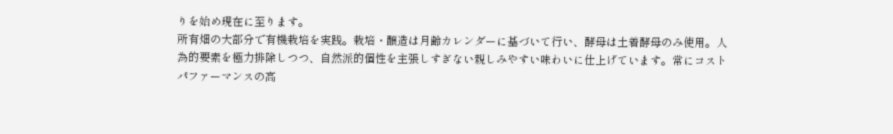りを始め現在に至ります。
所有畑の大部分で有機栽培を実践。栽培・醸造は月齢カレンダーに基づいて行い、酵母は土着酵母のみ使用。人為的要素を極力排除しつつ、自然派的個性を主張しすぎない親しみやすい味わいに仕上げています。常にコストパファーマンスの高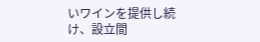いワインを提供し続け、設立間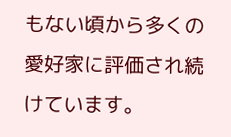もない頃から多くの愛好家に評価され続けています。